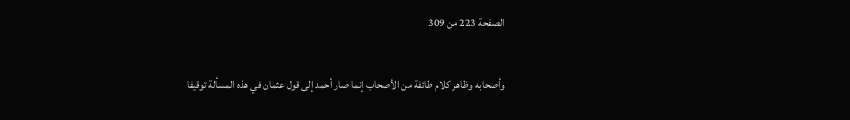الصفحة 223 من 309

وأصحابه وظاهر كلام طائفة من الأصحاب إنما صار أحمد إلى قول عثمان في هذه المسألة توقيفا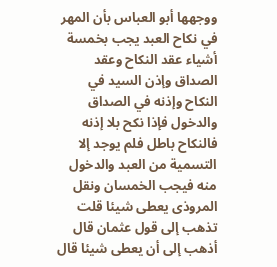ووجهها أبو العباس بأن المهر في نكاح العبد يجب بخمسة أشياء عقد النكاح وعقد الصداق وإذن السيد في النكاح وإذنه في الصداق والدخول فإذا نكح بلا إذنه فالنكاح باطل فلم يوجد إلا التسمية من العبد والدخول منه فيجب الخمسان ونقل المروذى يعطى شيئا قلت تذهب إلى قول عثمان قال أذهب إلى أن يعطى شيئا قال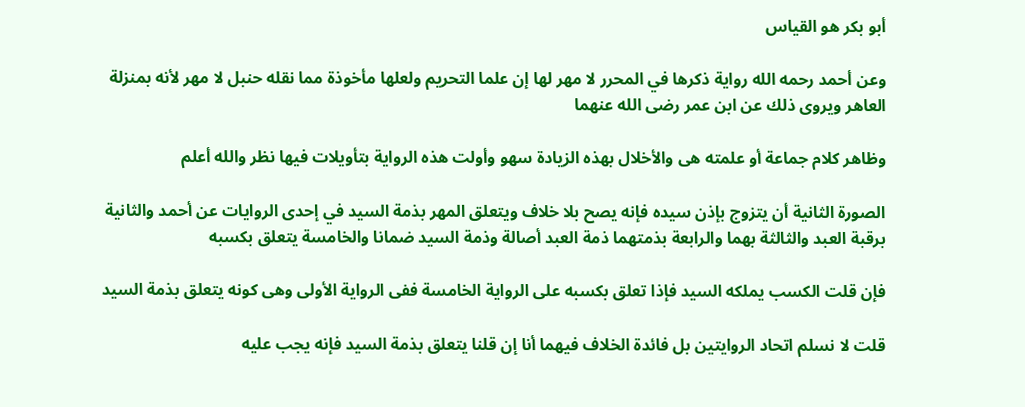أبو بكر هو القياس

وعن أحمد رحمه الله رواية ذكرها في المحرر لا مهر لها إن علما التحريم ولعلها مأخوذة مما نقله حنبل لا مهر لأنه بمنزلة العاهر ويروى ذلك عن ابن عمر رضى الله عنهما

وظاهر كلام جماعة أو علمته هى والأخلال بهذه الزيادة سهو وأولت هذه الرواية بتأويلات فيها نظر والله أعلم

الصورة الثانية أن يتزوج بإذن سيده فإنه يصح بلا خلاف ويتعلق المهر بذمة السيد في إحدى الروايات عن أحمد والثانية برقبة العبد والثالثة بهما والرابعة بذمتهما ذمة العبد أصالة وذمة السيد ضمانا والخامسة يتعلق بكسبه

فإن قلت الكسب يملكه السيد فإذا تعلق بكسبه على الرواية الخامسة ففى الرواية الأولى وهى كونه يتعلق بذمة السيد

قلت لا نسلم اتحاد الروايتين بل فائدة الخلاف فيهما أنا إن قلنا يتعلق بذمة السيد فإنه يجب عليه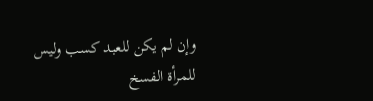وإن لم يكن للعبد كسب وليس للمرأة الفسخ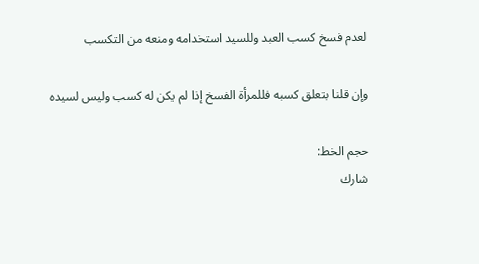لعدم فسخ كسب العبد وللسيد استخدامه ومنعه من التكسب

وإن قلنا بتعلق كسبه فللمرأة الفسخ إذا لم يكن له كسب وليس لسيده

حجم الخط:
شارك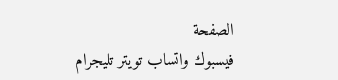الصفحة
فيسبوك واتساب تويتر تليجرام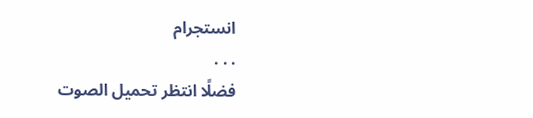انستجرام
. . .
فضلًا انتظر تحميل الصوت